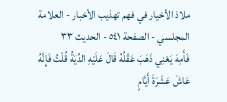ملاذ الأخيار في فهم تهذيب الأخبار - العلامة المجلسي - الصفحة ٥٤١ - الحديث ٣٣
فَأَمِهَ يَعْنِي ذَهَبَ عَقْلُهُ قَالَ عَلَيْهِ الدِّيَةُ قُلْتُ فَإِنَّهُ عَاشَ عَشَرَةَ أَيَّامٍ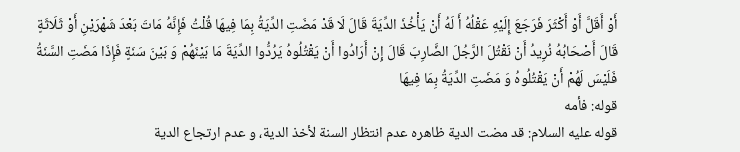أَوْ أَقَلَّ أَوْ أَكْثَرَ فَرَجَعَ إِلَيْهِ عَقْلُهُ أَ لَهُ أَنْ يَأْخُذَ الدِّيَةَ قَالَ لَا قَدْ مَضَتِ الدِّيَةُ بِمَا فِيهَا قُلْتُ فَإِنَّهُ مَاتَ بَعْدَ شَهْرَيْنِ أَوْ ثَلَاثَةٍ قَالَ أَصْحَابُهُ نُرِيدُ أَنْ نَقْتُلَ الرَّجُلَ الضَّارِبَ قَالَ إِنْ أَرَادُوا أَنْ يَقْتُلُوهُ يَرُدُّوا الدِّيَةَ مَا بَيْنَهُمْ وَ بَيْنَ سَنَةٍ فَإِذَا مَضَتِ السَّنَةُ فَلَيْسَ لَهُمْ أَنْ يَقْتُلُوهُ وَ مَضَتِ الدِّيَةُ بِمَا فِيهَا
قوله: فأمه
قوله عليه السلام: قد مضت الدية ظاهره عدم انتظار السنة لأخذ الدية، و عدم ارتجاع الدية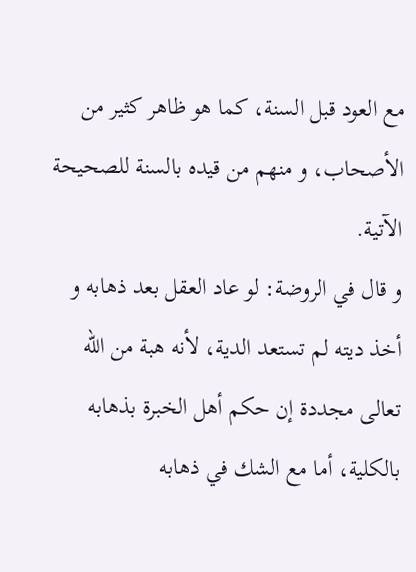مع العود قبل السنة، كما هو ظاهر كثير من الأصحاب، و منهم من قيده بالسنة للصحيحة الآتية.
و قال في الروضة: لو عاد العقل بعد ذهابه و أخذ ديته لم تستعد الدية، لأنه هبة من الله تعالى مجددة إن حكم أهل الخبرة بذهابه بالكلية، أما مع الشك في ذهابه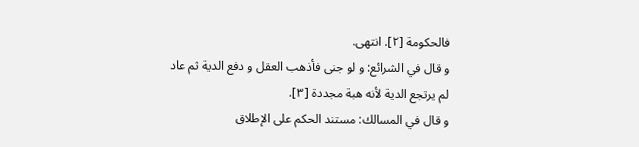فالحكومة [٢]. انتهى.
و قال في الشرائع: و لو جنى فأذهب العقل و دفع الدية ثم عاد لم يرتجع الدية لأنه هبة مجددة [٣].
و قال في المسالك: مستند الحكم على الإطلاق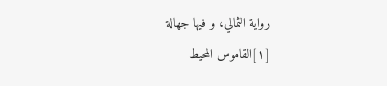رواية الثمالي، و فيها جهالة
[١]القاموس المحيط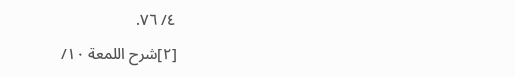٤/ ٧٦.
[٢]شرح اللمعة ١٠/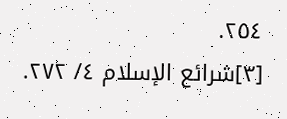٢٥٤.
[٣]شرائع الإسلام ٤/ ٢٧٢.